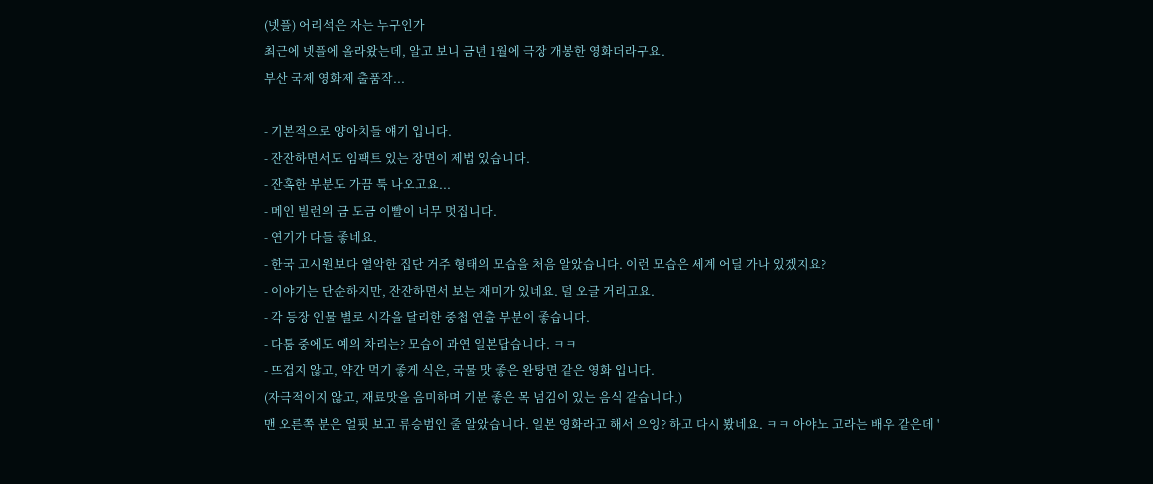(넷플) 어리석은 자는 누구인가
최근에 넷플에 올라왔는데, 알고 보니 금년 1월에 극장 개봉한 영화더라구요.
부산 국제 영화제 출품작...

- 기본적으로 양아치들 얘기 입니다.
- 잔잔하면서도 임팩트 있는 장면이 제법 있습니다.
- 잔혹한 부분도 가끔 툭 나오고요...
- 메인 빌런의 금 도금 이빨이 너무 멋집니다.
- 연기가 다들 좋네요.
- 한국 고시원보다 열악한 집단 거주 형태의 모습을 처음 알았습니다. 이런 모습은 세계 어딜 가나 있겠지요?
- 이야기는 단순하지만, 잔잔하면서 보는 재미가 있네요. 덜 오글 거리고요.
- 각 등장 인물 별로 시각을 달리한 중첩 연출 부분이 좋습니다.
- 다툼 중에도 예의 차리는? 모습이 과연 일본답습니다. ㅋㅋ
- 뜨겁지 않고, 약간 먹기 좋게 식은, 국물 맛 좋은 완탕면 같은 영화 입니다.
(자극적이지 않고, 재료맛을 음미하며 기분 좋은 목 넘김이 있는 음식 같습니다.)
맨 오른쪽 분은 얼핏 보고 류승범인 줄 알았습니다. 일본 영화라고 해서 으잉? 하고 다시 봤네요. ㅋㅋ 아야노 고라는 배우 같은데 '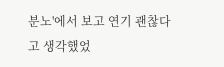분노'에서 보고 연기 괜찮다고 생각했었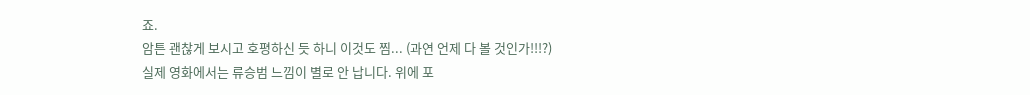죠.
암튼 괜찮게 보시고 호평하신 듯 하니 이것도 찜... (과연 언제 다 볼 것인가!!!?)
실제 영화에서는 류승범 느낌이 별로 안 납니다. 위에 포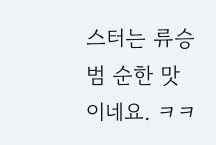스터는 류승범 순한 맛 이네요. ㅋㅋ